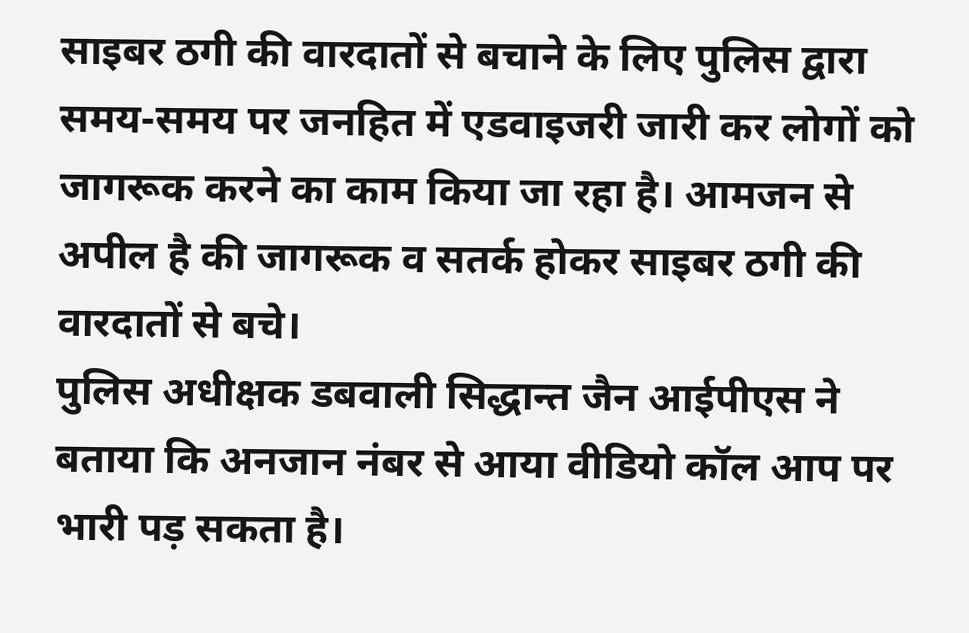साइबर ठगी की वारदातों से बचाने के लिए पुलिस द्वारा समय-समय पर जनहित में एडवाइजरी जारी कर लोगों को जागरूक करने का काम किया जा रहा है। आमजन से अपील है की जागरूक व सतर्क होकर साइबर ठगी की वारदातों से बचे।
पुलिस अधीक्षक डबवाली सिद्धान्त जैन आईपीएस ने बताया कि अनजान नंबर से आया वीडियो कॉल आप पर भारी पड़ सकता है।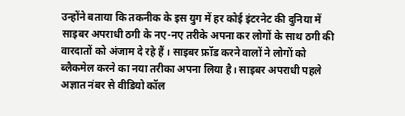उन्होंने बताया कि तकनीक के इस युग में हर कोई इंटरनेट की दुनिया में साइबर अपराधी ठगी के नए-नए तरीके अपना कर लोगों के साथ ठगी की वारदातों को अंजाम दे रहे हैं । साइबर फ्रॉड करने वालों ने लोगों को ब्लैकमेल करने का नया तरीका अपना लिया है। साइबर अपराधी पहले अज्ञात नंबर से वीडियो कॉल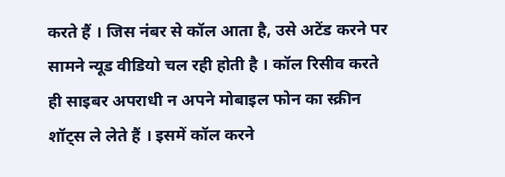करते हैं । जिस नंबर से कॉल आता है, उसे अटेंड करने पर सामने न्यूड वीडियो चल रही होती है । कॉल रिसीव करते ही साइबर अपराधी न अपने मोबाइल फोन का स्क्रीन शॉट्स ले लेते हैं । इसमें कॉल करने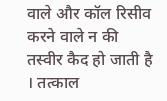वाले और कॉल रिसीव करने वाले न की तस्वीर कैद हो जाती है । तत्काल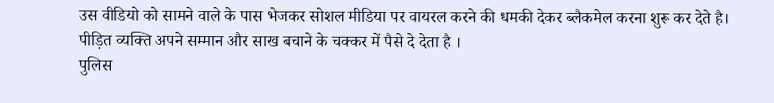उस वीडियो को सामने वाले के पास भेजकर सोशल मीडिया पर वायरल करने की धमकी देकर ब्लैकमेल करना शुरू कर देते है। पीड़ित व्यक्ति अपने सम्मान और साख बचाने के चक्कर में पैसे दे देता है ।
पुलिस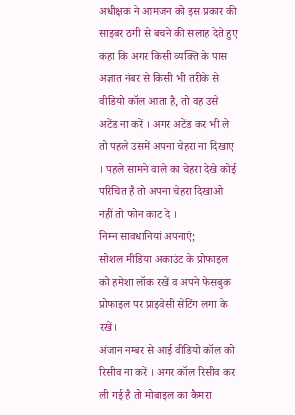अधीक्षक ने आमजन को इस प्रकार की साइबर ठगी से बचने की सलाह देते हुए कहा कि अगर किसी व्यक्ति के पास अज्ञात नंबर से किसी भी तरीके से वीडियो कॉल आता है, तो वह उसे अटेंड ना करें । अगर अटेंड कर भी ले तो पहले उसमें अपना चेहरा ना दिखाए । पहले सामने वाले का चेहरा देखे कोई परिचित है तो अपना चेहरा दिखाओ नहीं तो फोन काट दे ।
निम्न सावधानियां अपनाएं;
सोशल मीडिया अकाउंट के प्रोफाइल को हमेशा लॉक रखें व अपने फेसबुक प्रोफाइल पर प्राइवेसी सेटिंग लगा के रखें।
अंजान नम्बर से आई वीडियो कॉल को रिसीव ना करें । अगर कॉल रिसीव कर ली गई है तो मोबाइल का कैमरा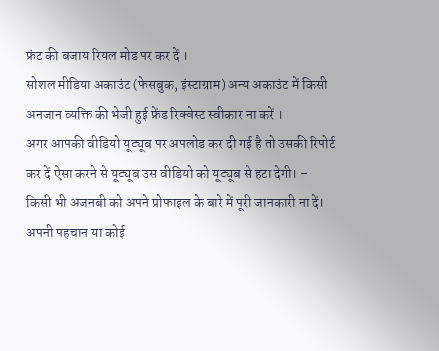फ्रंट की बजाय रियल मोड पर कर दें ।
सोशल मीडिया अकाउंट (फेसबुक, इंस्टाग्राम) अन्य अकाउंट में किसी अनजान व्यक्ति की भेजी हुई फ्रेंड रिक्वेस्ट स्वीकार ना करें ।
अगर आपकी वीडियो यूट्यूब पर अपलोड कर दी गई है तो उसकी रिपोर्ट कर दें ऐसा करने से यूट्यूब उस वीडियो को यूट्यूब से हटा देगी। – किसी भी अजनबी को अपने प्रोफाइल के बारे में पूरी जानकारी ना दें। अपनी पहचान या कोई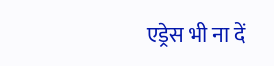एड्रेस भी ना दें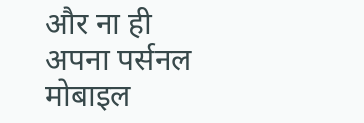और ना ही अपना पर्सनल मोबाइल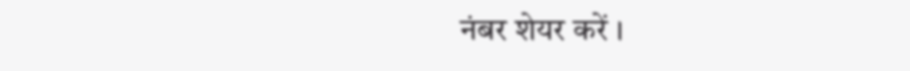नंबर शेयर करें ।